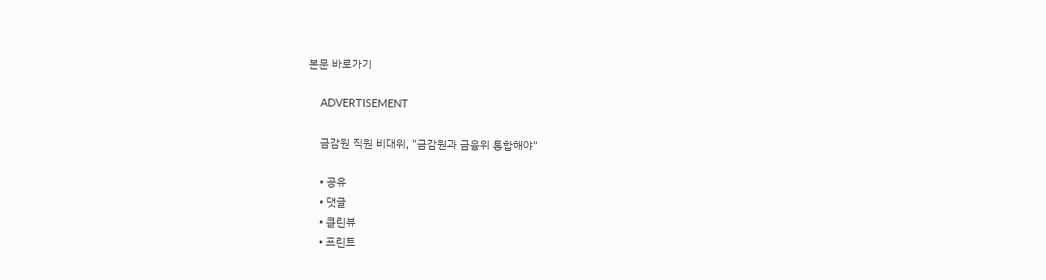본문 바로가기

    ADVERTISEMENT

    금감원 직원 비대위, "금감원과 금융위 통합해야"

    • 공유
    • 댓글
    • 클린뷰
    • 프린트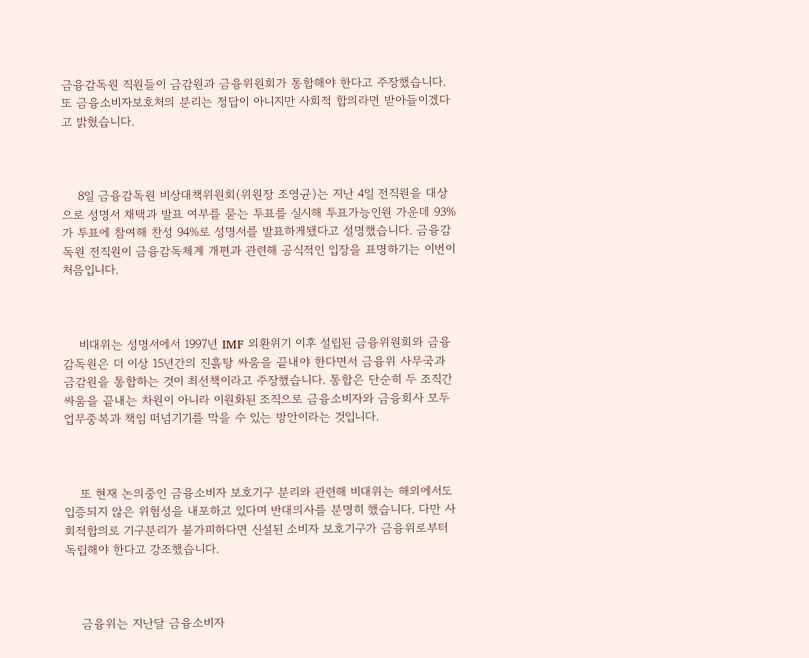금융감독원 직원들이 금감원과 금융위원회가 통합해야 한다고 주장했습니다. 또 금융소비자보호처의 분리는 정답이 아니지만 사회적 합의라면 받아들이겠다고 밝혔습니다.



    8일 금융감독원 비상대책위원회(위원장 조영균)는 지난 4일 전직원을 대상으로 성명서 채택과 발표 여부를 묻는 투표를 실시해 투표가능인원 가운데 93%가 투표에 참여해 찬성 94%로 성명서를 발표하게됐다고 설명했습니다. 금융감독원 전직원이 금융감독체계 개편과 관련해 공식적인 입장을 표명하기는 이번이 처음입니다.



    비대위는 성명서에서 1997년 IMF 외환위기 이후 설립된 금융위원회와 금융감독원은 더 이상 15년간의 진흙탕 싸움을 끝내야 한다면서 금융위 사무국과 금감원을 통합하는 것이 최선책이라고 주장했습니다. 통합은 단순히 두 조직간 싸움을 끝내는 차원이 아니라 이원화된 조직으로 금융소비자와 금융회사 모두 업무중복과 책임 떠넘기기를 막을 수 있는 방안이라는 것입니다.



    또 현재 논의중인 금융소비자 보호기구 분리와 관련해 비대위는 해외에서도 입증되지 않은 위험성을 내포하고 있다며 반대의사를 분명히 했습니다. 다만 사회적합의로 기구분리가 불가피하다면 신설된 소비자 보호기구가 금융위로부터 독립해야 한다고 강조했습니다.



    금융위는 지난달 금융소비자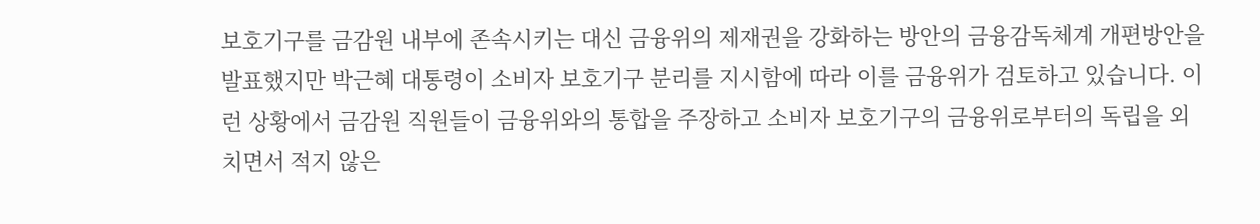보호기구를 금감원 내부에 존속시키는 대신 금융위의 제재권을 강화하는 방안의 금융감독체계 개편방안을 발표했지만 박근혜 대통령이 소비자 보호기구 분리를 지시함에 따라 이를 금융위가 검토하고 있습니다. 이런 상황에서 금감원 직원들이 금융위와의 통합을 주장하고 소비자 보호기구의 금융위로부터의 독립을 외치면서 적지 않은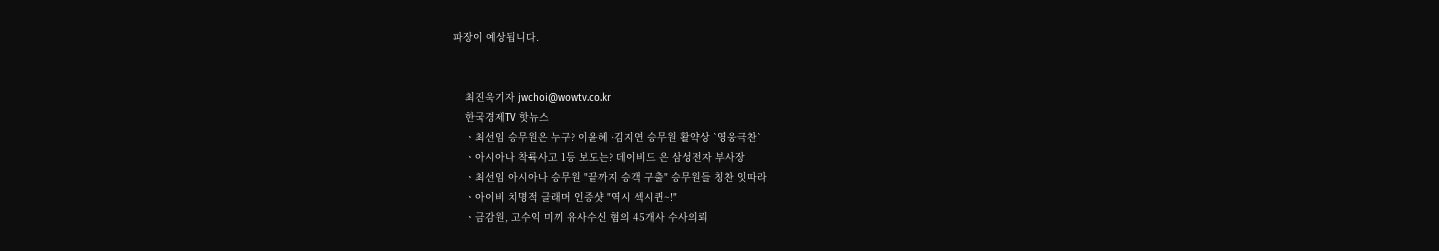파장이 예상됩니다.


    최진욱기자 jwchoi@wowtv.co.kr
    한국경제TV 핫뉴스
    ㆍ최선임 승무원은 누구? 이윤혜 ·김지연 승무원 활약상 `영웅극찬`
    ㆍ아시아나 착륙사고 1등 보도는? 데이비드 은 삼성전자 부사장
    ㆍ최선임 아시아나 승무원 "끝까지 승객 구출" 승무원들 칭찬 잇따라
    ㆍ아이비 치명적 글래머 인증샷 "역시 섹시퀸~!"
    ㆍ금감원, 고수익 미끼 유사수신 혐의 45개사 수사의뢰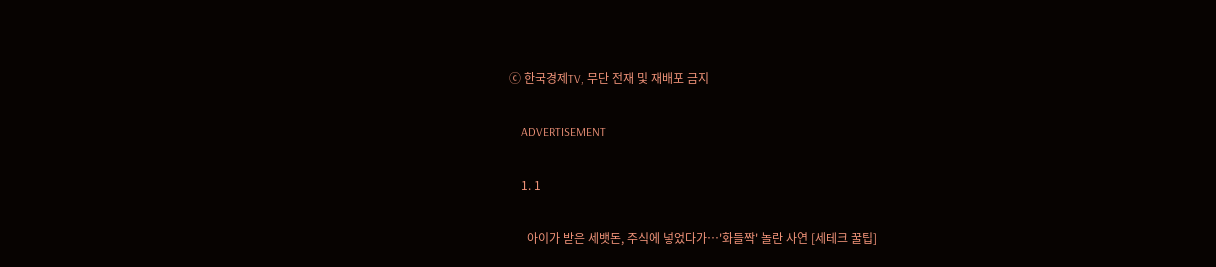ⓒ 한국경제TV, 무단 전재 및 재배포 금지

    ADVERTISEMENT

    1. 1

      아이가 받은 세뱃돈, 주식에 넣었다가…'화들짝' 놀란 사연 [세테크 꿀팁]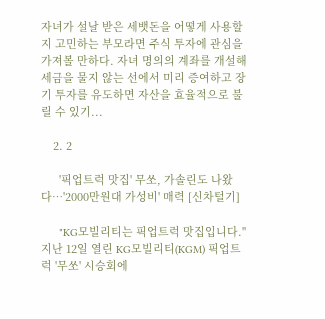자녀가 설날 받은 세뱃돈을 어떻게 사용할지 고민하는 부모라면 주식 투자에 관심을 가져볼 만하다. 자녀 명의의 계좌를 개설해 세금을 물지 않는 선에서 미리 증여하고 장기 투자를 유도하면 자산을 효율적으로 불릴 수 있기...

    2. 2

      '픽업트럭 맛집' 무쏘, 가솔린도 나왔다…'2000만원대 가성비' 매력 [신차털기]

      "KG모빌리티는 픽업트럭 맛집입니다." 지난 12일 열린 KG모빌리티(KGM) 픽업트럭 '무쏘' 시승회에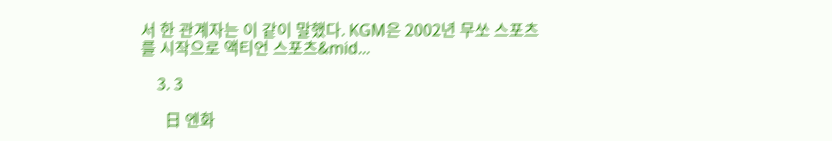서 한 관계자는 이 같이 말했다. KGM은 2002년 무쏘 스포츠를 시작으로 액티언 스포츠&mid...

    3. 3

      日 엔화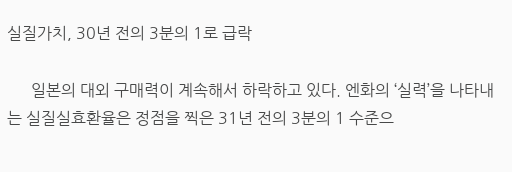실질가치, 30년 전의 3분의 1로 급락

      일본의 대외 구매력이 계속해서 하락하고 있다. 엔화의 ‘실력’을 나타내는 실질실효환율은 정점을 찍은 31년 전의 3분의 1 수준으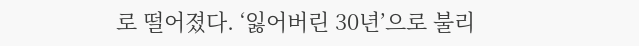로 떨어졌다. ‘잃어버린 30년’으로 불리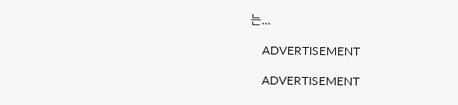는...

    ADVERTISEMENT

    ADVERTISEMENT